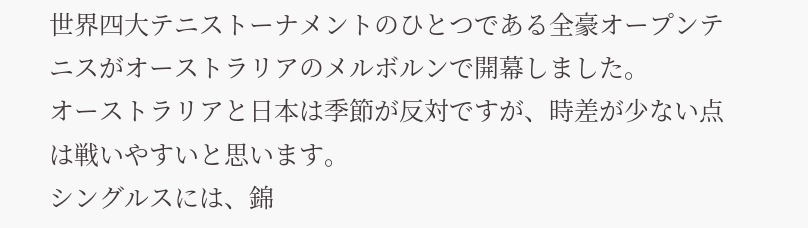世界四大テニストーナメントのひとつである全豪オープンテニスがオーストラリアのメルボルンで開幕しました。
オーストラリアと日本は季節が反対ですが、時差が少ない点は戦いやすいと思います。
シングルスには、錦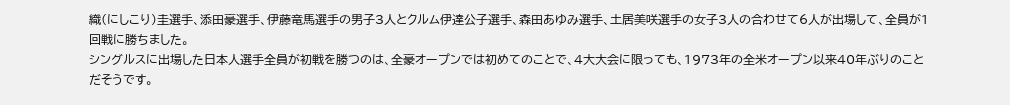織(にしこり)圭選手、添田豪選手、伊藤竜馬選手の男子3人とクルム伊達公子選手、森田あゆみ選手、土居美咲選手の女子3人の合わせて6人が出場して、全員が1回戦に勝ちました。
シングルスに出場した日本人選手全員が初戦を勝つのは、全豪オープンでは初めてのことで、4大大会に限っても、1973年の全米オープン以来40年ぶりのことだそうです。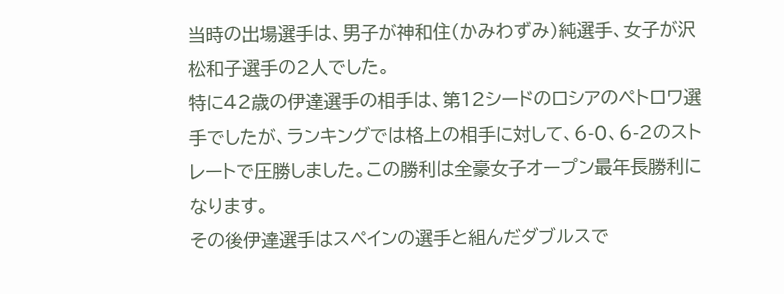当時の出場選手は、男子が神和住(かみわずみ)純選手、女子が沢松和子選手の2人でした。
特に42歳の伊達選手の相手は、第12シードのロシアのペトロワ選手でしたが、ランキングでは格上の相手に対して、6-0、6-2のストレートで圧勝しました。この勝利は全豪女子オープン最年長勝利になります。
その後伊達選手はスペインの選手と組んだダブルスで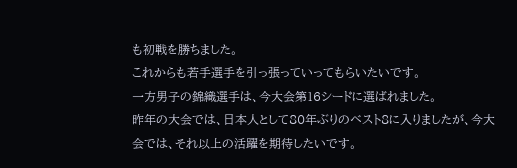も初戦を勝ちました。
これからも若手選手を引っ張っていってもらいたいです。
一方男子の錦織選手は、今大会第16シードに選ばれました。
昨年の大会では、日本人として80年ぶりのベスト8に入りましたが、今大会では、それ以上の活躍を期待したいです。